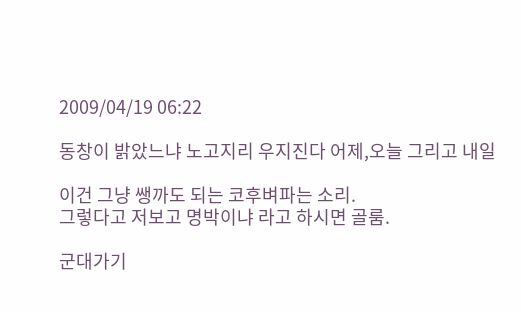2009/04/19 06:22

동창이 밝았느냐 노고지리 우지진다 어제,오늘 그리고 내일

이건 그냥 쌩까도 되는 코후벼파는 소리.
그렇다고 저보고 명박이냐 라고 하시면 골룸.

군대가기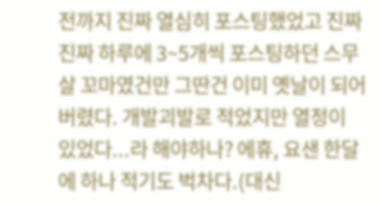전까지 진짜 열심히 포스팅했었고 진짜진짜 하루에 3~5개씩 포스팅하던 스무살 꼬마였건만 그딴건 이미 옛날이 되어버렸다. 개발괴발로 적었지만 열정이 있었다...라 해야하나? 에휴, 요샌 한달에 하나 적기도 벅차다.(대신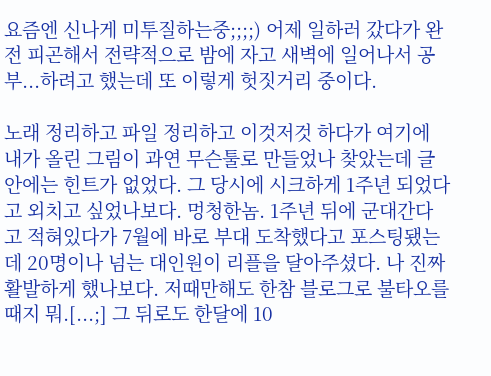요즘엔 신나게 미투질하는중;;;;) 어제 일하러 갔다가 완전 피곤해서 전략적으로 밤에 자고 새벽에 일어나서 공부...하려고 했는데 또 이렇게 헛짓거리 중이다.

노래 정리하고 파일 정리하고 이것저것 하다가 여기에 내가 올린 그림이 과연 무슨툴로 만들었나 찾았는데 글안에는 힌트가 없었다. 그 당시에 시크하게 1주년 되었다고 외치고 싶었나보다. 멍청한놈. 1주년 뒤에 군대간다고 적혀있다가 7월에 바로 부대 도착했다고 포스팅됐는데 20명이나 넘는 대인원이 리플을 달아주셨다. 나 진짜 활발하게 했나보다. 저때만해도 한참 블로그로 불타오를때지 뭐.[...;] 그 뒤로도 한달에 10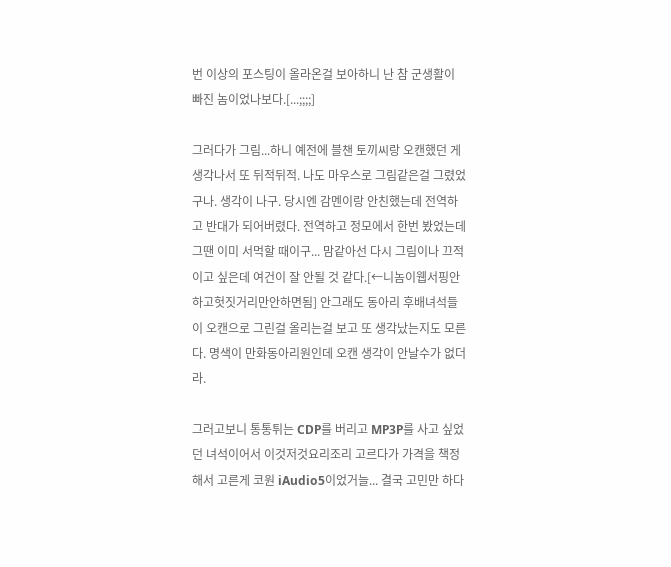번 이상의 포스팅이 올라온걸 보아하니 난 참 군생활이 빠진 놈이었나보다.[...;;;;]

그러다가 그림...하니 예전에 블챈 토끼씨랑 오캔했던 게 생각나서 또 뒤적뒤적. 나도 마우스로 그림같은걸 그렸었구나. 생각이 나구. 당시엔 감멘이랑 안친했는데 전역하고 반대가 되어버렸다. 전역하고 정모에서 한번 봤었는데 그땐 이미 서먹할 때이구... 맘같아선 다시 그림이나 끄적이고 싶은데 여건이 잘 안될 것 같다.[←니놈이웹서핑안하고헛짓거리만안하면됨] 안그래도 동아리 후배녀석들이 오캔으로 그린걸 올리는걸 보고 또 생각났는지도 모른다. 명색이 만화동아리원인데 오캔 생각이 안날수가 없더라.

그러고보니 통통튀는 CDP를 버리고 MP3P를 사고 싶었던 녀석이어서 이것저것요리조리 고르다가 가격을 책정해서 고른게 코원 iAudio5이었거늘... 결국 고민만 하다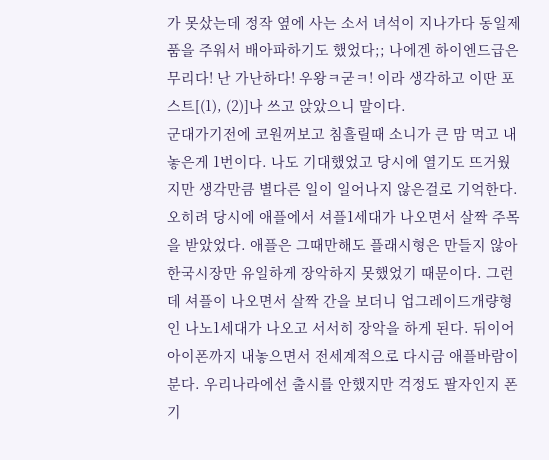가 못샀는데 정작 옆에 사는 소서 녀석이 지나가다 동일제품을 주워서 배아파하기도 했었다;; 나에겐 하이엔드급은 무리다! 난 가난하다! 우왕ㅋ굳ㅋ! 이라 생각하고 이딴 포스트[(1), (2)]나 쓰고 앉았으니 말이다.
군대가기전에 코원꺼보고 침흘릴때 소니가 큰 맘 먹고 내놓은게 1번이다. 나도 기대했었고 당시에 열기도 뜨거웠지만 생각만큼 별다른 일이 일어나지 않은걸로 기억한다. 오히려 당시에 애플에서 셔플1세대가 나오면서 살짝 주목을 받았었다. 애플은 그때만해도 플래시형은 만들지 않아 한국시장만 유일하게 장악하지 못했었기 때문이다. 그런데 셔플이 나오면서 살짝 간을 보더니 업그레이드개량형인 나노1세대가 나오고 서서히 장악을 하게 된다. 뒤이어 아이폰까지 내놓으면서 전세계적으로 다시금 애플바람이 분다. 우리나라에선 출시를 안했지만 걱정도 팔자인지 폰기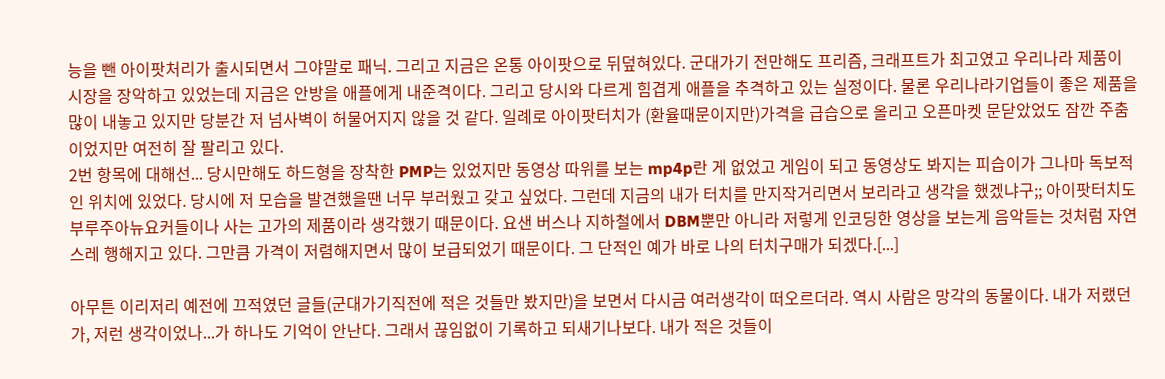능을 뺀 아이팟처리가 출시되면서 그야말로 패닉. 그리고 지금은 온통 아이팟으로 뒤덮혀있다. 군대가기 전만해도 프리즘, 크래프트가 최고였고 우리나라 제품이 시장을 장악하고 있었는데 지금은 안방을 애플에게 내준격이다. 그리고 당시와 다르게 힘겹게 애플을 추격하고 있는 실정이다. 물론 우리나라기업들이 좋은 제품을 많이 내놓고 있지만 당분간 저 넘사벽이 허물어지지 않을 것 같다. 일례로 아이팟터치가 (환율때문이지만)가격을 급습으로 올리고 오픈마켓 문닫았었도 잠깐 주춤이었지만 여전히 잘 팔리고 있다.
2번 항목에 대해선... 당시만해도 하드형을 장착한 PMP는 있었지만 동영상 따위를 보는 mp4p란 게 없었고 게임이 되고 동영상도 봐지는 피습이가 그나마 독보적인 위치에 있었다. 당시에 저 모습을 발견했을땐 너무 부러웠고 갖고 싶었다. 그런데 지금의 내가 터치를 만지작거리면서 보리라고 생각을 했겠냐구;; 아이팟터치도 부루주아뉴요커들이나 사는 고가의 제품이라 생각했기 때문이다. 요샌 버스나 지하철에서 DBM뿐만 아니라 저렇게 인코딩한 영상을 보는게 음악듣는 것처럼 자연스레 행해지고 있다. 그만큼 가격이 저렴해지면서 많이 보급되었기 때문이다. 그 단적인 예가 바로 나의 터치구매가 되겠다.[...]

아무튼 이리저리 예전에 끄적였던 글들(군대가기직전에 적은 것들만 봤지만)을 보면서 다시금 여러생각이 떠오르더라. 역시 사람은 망각의 동물이다. 내가 저랬던가, 저런 생각이었나...가 하나도 기억이 안난다. 그래서 끊임없이 기록하고 되새기나보다. 내가 적은 것들이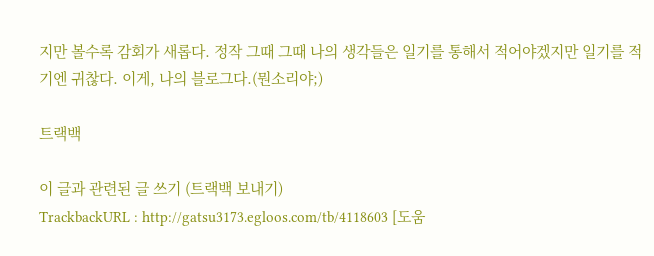지만 볼수록 감회가 새롭다. 정작 그때 그때 나의 생각들은 일기를 통해서 적어야겠지만 일기를 적기엔 귀찮다. 이게, 나의 블로그다.(뭔소리야;)

트랙백

이 글과 관련된 글 쓰기 (트랙백 보내기)
TrackbackURL : http://gatsu3173.egloos.com/tb/4118603 [도움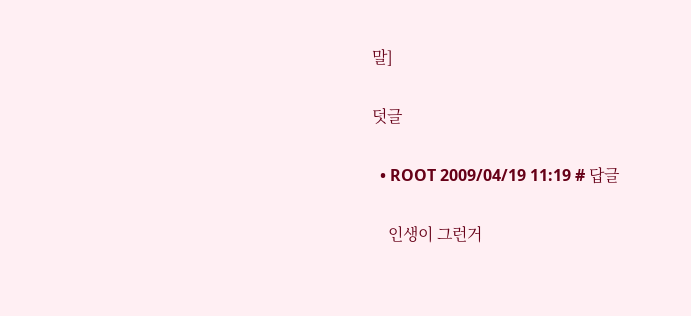말]

덧글

  • ROOT 2009/04/19 11:19 # 답글

    인생이 그런거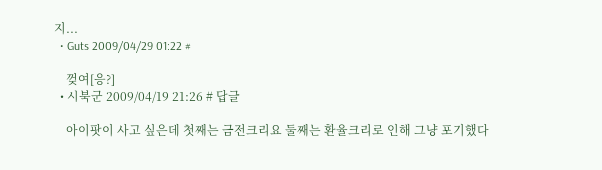지...
  • Guts 2009/04/29 01:22 #

    껒여[응?]
  • 시북군 2009/04/19 21:26 # 답글

    아이팟이 사고 싶은데 첫째는 금전크리요 둘째는 환율크리로 인해 그냥 포기했다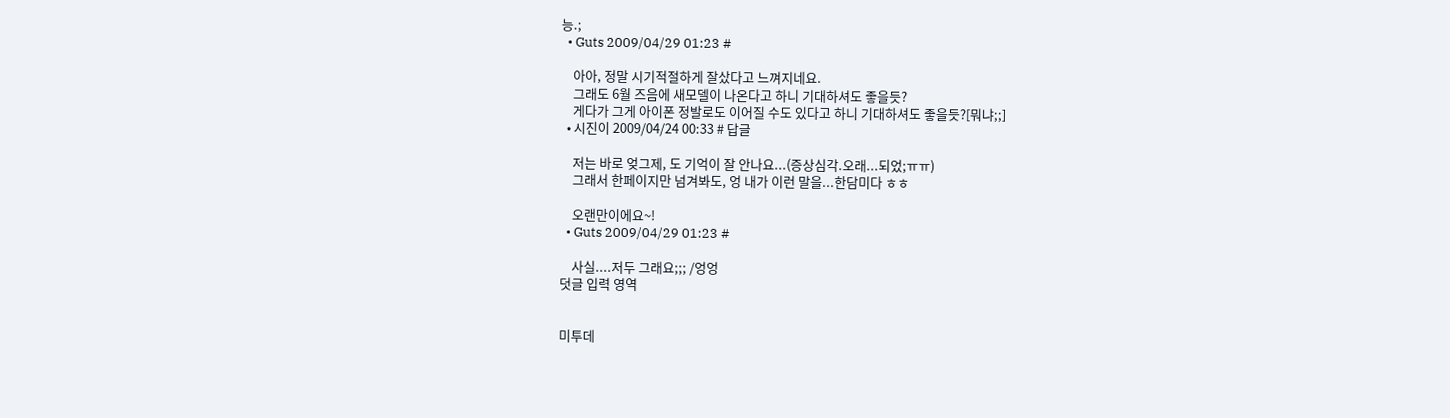능.;
  • Guts 2009/04/29 01:23 #

    아아, 정말 시기적절하게 잘샀다고 느껴지네요.
    그래도 6월 즈음에 새모델이 나온다고 하니 기대하셔도 좋을듯?
    게다가 그게 아이폰 정발로도 이어질 수도 있다고 하니 기대하셔도 좋을듯?[뭐냐;;]
  • 시진이 2009/04/24 00:33 # 답글

    저는 바로 엊그제, 도 기억이 잘 안나요...(증상심각.오래...되었;ㅠㅠ)
    그래서 한페이지만 넘겨봐도, 엉 내가 이런 말을...한담미다 ㅎㅎ

    오랜만이에요~!
  • Guts 2009/04/29 01:23 #

    사실....저두 그래요;;; /엉엉
덧글 입력 영역


미투데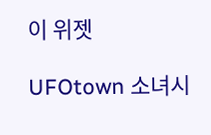이 위젯

UFOtown 소녀시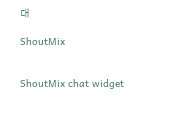대

ShoutMix


ShoutMix chat widget